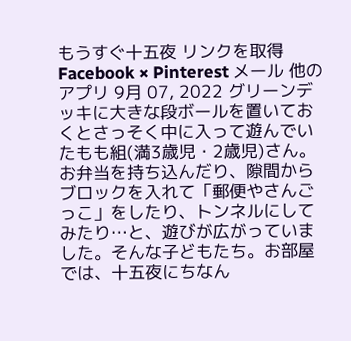もうすぐ十五夜 リンクを取得 Facebook × Pinterest メール 他のアプリ 9月 07, 2022 グリーンデッキに大きな段ボールを置いておくとさっそく中に入って遊んでいたもも組(満3歳児・2歳児)さん。お弁当を持ち込んだり、隙間からブロックを入れて「郵便やさんごっこ」をしたり、トンネルにしてみたり…と、遊びが広がっていました。そんな子どもたち。お部屋では、十五夜にちなん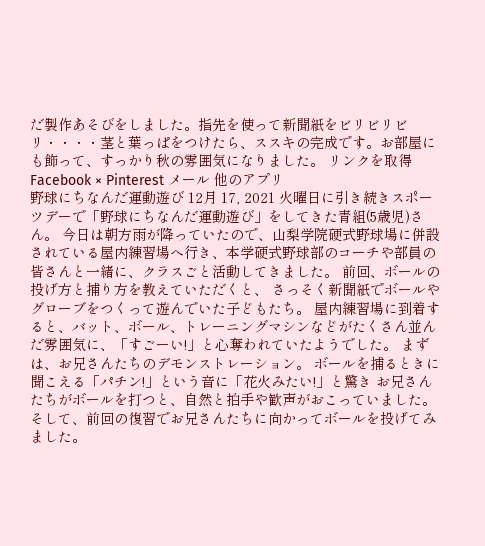だ製作あそびをしました。指先を使って新聞紙をビリビリビリ・・・・茎と葉っぱをつけたら、ススキの完成です。お部屋にも飾って、すっかり秋の雰囲気になりました。 リンクを取得 Facebook × Pinterest メール 他のアプリ
野球にちなんだ運動遊び 12月 17, 2021 火曜日に引き続きスポーツデーで「野球にちなんだ運動遊び」をしてきた青組(5歳児)さん。 今日は朝方雨が降っていたので、山梨学院硬式野球場に併設されている屋内練習場へ行き、本学硬式野球部のコーチや部員の皆さんと一緒に、クラスごと活動してきました。 前回、ボールの投げ方と捕り方を教えていただくと、 さっそく新聞紙でボールやグローブをつくって遊んでいた子どもたち。 屋内練習場に到着すると、バット、ボール、トレーニングマシンなどがたくさん並んだ雰囲気に、「すごーい!」と心奪われていたようでした。 まずは、お兄さんたちのデモンストレーション。 ボールを捕るときに聞こえる「パチン!」という音に「花火みたい!」と驚き お兄さんたちがボールを打つと、自然と拍手や歓声がおこっていました。 そして、前回の復習でお兄さんたちに向かってボールを投げてみました。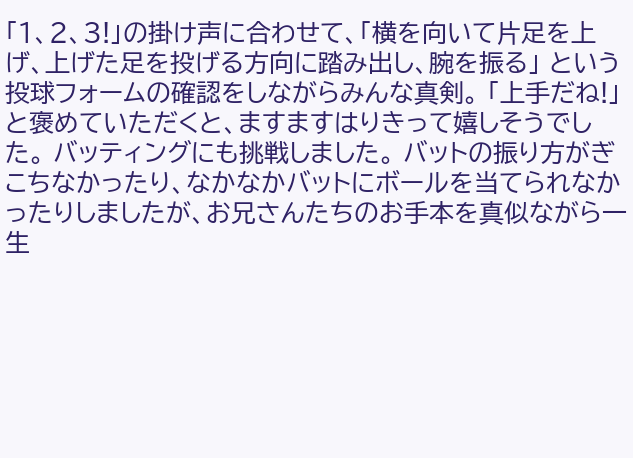「1、2、3!」の掛け声に合わせて、「横を向いて片足を上げ、上げた足を投げる方向に踏み出し、腕を振る」 という投球フォームの確認をしながらみんな真剣。 「上手だね!」と褒めていただくと、ますますはりきって嬉しそうでした。 バッティングにも挑戦しました。 バットの振り方がぎこちなかったり、なかなかバットにボールを当てられなかったりしましたが、お兄さんたちのお手本を真似ながら一生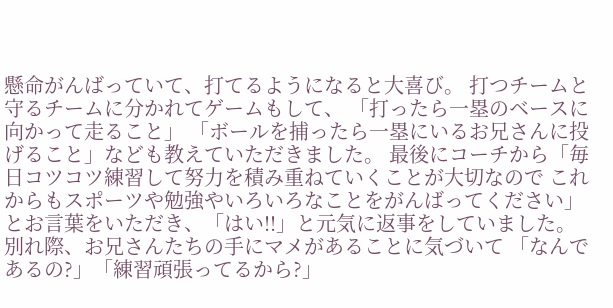懸命がんばっていて、打てるようになると大喜び。 打つチームと守るチームに分かれてゲームもして、 「打ったら一塁のベースに向かって走ること」 「ボールを捕ったら一塁にいるお兄さんに投げること」なども教えていただきました。 最後にコーチから「毎日コツコツ練習して努力を積み重ねていくことが大切なので これからもスポーツや勉強やいろいろなことをがんばってください」 とお言葉をいただき、「はい!!」と元気に返事をしていました。 別れ際、お兄さんたちの手にマメがあることに気づいて 「なんであるの?」「練習頑張ってるから?」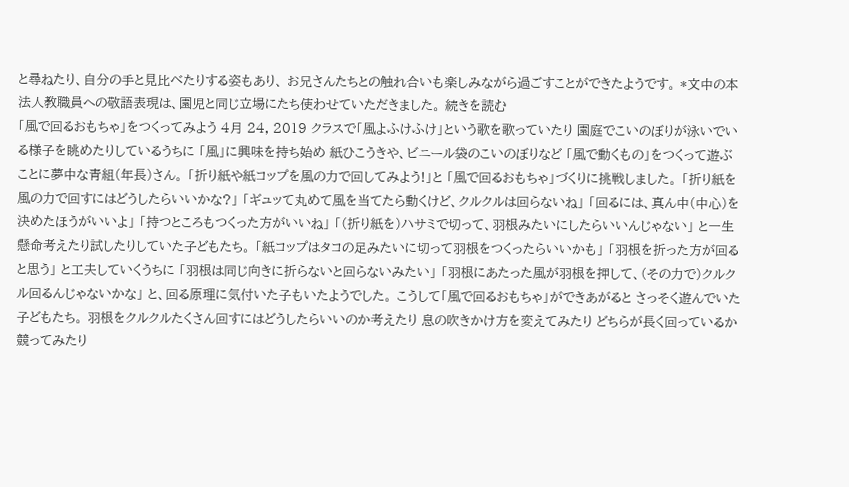と尋ねたり、自分の手と見比べたりする姿もあり、 お兄さんたちとの触れ合いも楽しみながら過ごすことができたようです。 *文中の本法人教職員への敬語表現は、園児と同じ立場にたち使わせていただきました。 続きを読む
「風で回るおもちゃ」をつくってみよう 4月 24, 2019 クラスで「風よふけふけ」という歌を歌っていたり 園庭でこいのぼりが泳いでいる様子を眺めたりしているうちに 「風」に興味を持ち始め 紙ひこうきや、ビニール袋のこいのぼりなど 「風で動くもの」をつくって遊ぶことに夢中な青組(年長)さん。 「折り紙や紙コップを風の力で回してみよう!」と 「風で回るおもちゃ」づくりに挑戦しました。 「折り紙を風の力で回すにはどうしたらいいかな?」 「ギュッて丸めて風を当てたら動くけど、クルクルは回らないね」 「回るには、真ん中(中心)を決めたほうがいいよ」 「持つところもつくった方がいいね」 「(折り紙を)ハサミで切って、羽根みたいにしたらいいんじゃない」 と一生懸命考えたり試したりしていた子どもたち。 「紙コップはタコの足みたいに切って羽根をつくったらいいかも」 「羽根を折った方が回ると思う」 と工夫していくうちに 「羽根は同じ向きに折らないと回らないみたい」 「羽根にあたった風が羽根を押して、(その力で)クルクル回るんじゃないかな」 と、回る原理に気付いた子もいたようでした。 こうして「風で回るおもちゃ」ができあがると さっそく遊んでいた子どもたち。 羽根をクルクルたくさん回すにはどうしたらいいのか考えたり 息の吹きかけ方を変えてみたり どちらが長く回っているか競ってみたり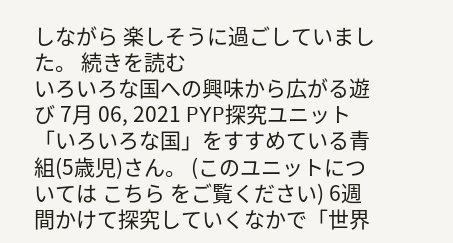しながら 楽しそうに過ごしていました。 続きを読む
いろいろな国への興味から広がる遊び 7月 06, 2021 PYP探究ユニット「いろいろな国」をすすめている青組(5歳児)さん。 (このユニットについては こちら をご覧ください) 6週間かけて探究していくなかで「世界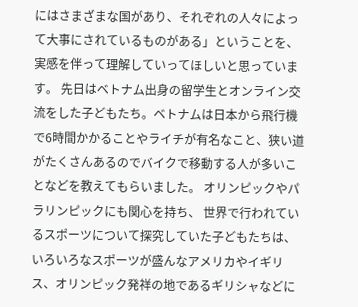にはさまざまな国があり、それぞれの人々によって大事にされているものがある」ということを、実感を伴って理解していってほしいと思っています。 先日はベトナム出身の留学生とオンライン交流をした子どもたち。ベトナムは日本から飛行機で6時間かかることやライチが有名なこと、狭い道がたくさんあるのでバイクで移動する人が多いことなどを教えてもらいました。 オリンピックやパラリンピックにも関心を持ち、 世界で行われているスポーツについて探究していた子どもたちは、 いろいろなスポーツが盛んなアメリカやイギリス、オリンピック発祥の地であるギリシャなどに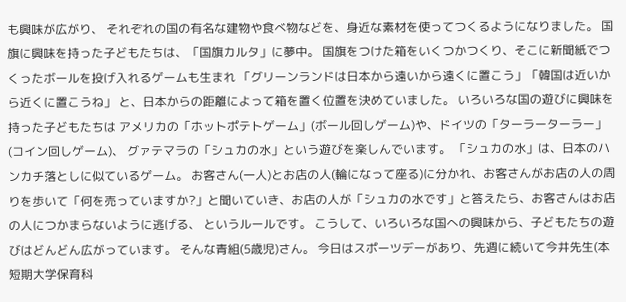も興味が広がり、 それぞれの国の有名な建物や食べ物などを、身近な素材を使ってつくるようになりました。 国旗に興味を持った子どもたちは、「国旗カルタ」に夢中。 国旗をつけた箱をいくつかつくり、そこに新聞紙でつくったボールを投げ入れるゲームも生まれ 「グリーンランドは日本から遠いから遠くに置こう」「韓国は近いから近くに置こうね」 と、日本からの距離によって箱を置く位置を決めていました。 いろいろな国の遊びに興味を持った子どもたちは アメリカの「ホットポテトゲーム」(ボール回しゲーム)や、ドイツの「ターラーターラー」(コイン回しゲーム)、 グァテマラの「シュカの水」という遊びを楽しんでいます。 「シュカの水」は、日本のハンカチ落としに似ているゲーム。 お客さん(一人)とお店の人(輪になって座る)に分かれ、お客さんがお店の人の周りを歩いて「何を売っていますか?」と聞いていき、お店の人が「シュカの水です」と答えたら、お客さんはお店の人につかまらないように逃げる、 というルールです。 こうして、いろいろな国への興味から、子どもたちの遊びはどんどん広がっています。 そんな青組(5歳児)さん。 今日はスポーツデーがあり、先週に続いて今井先生(本短期大学保育科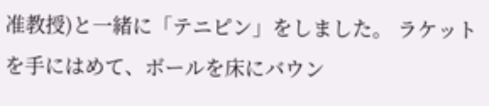准教授)と一緒に「テニピン」をしました。 ラケットを手にはめて、ボールを床にバウン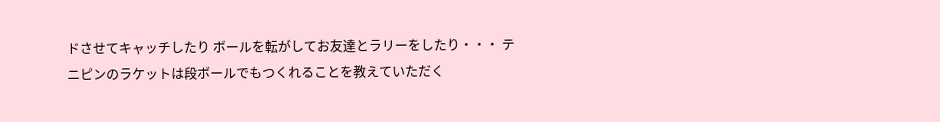ドさせてキャッチしたり ボールを転がしてお友達とラリーをしたり・・・ テニピンのラケットは段ボールでもつくれることを教えていただく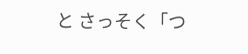と さっそく「つ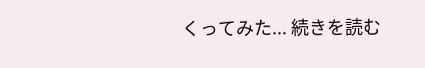くってみた... 続きを読む